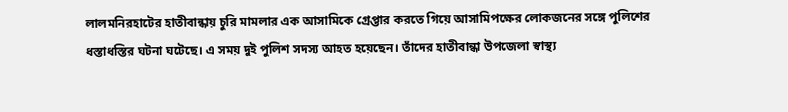লালমনিরহাটের হাতীবান্ধায় চুরি মামলার এক আসামিকে গ্রেপ্তার করতে গিয়ে আসামিপক্ষের লোকজনের সঙ্গে পুলিশের ধস্তাধস্তির ঘটনা ঘটেছে। এ সময় দুই পুলিশ সদস্য আহত হয়েছেন। তাঁদের হাতীবান্ধা উপজেলা স্বাস্থ্য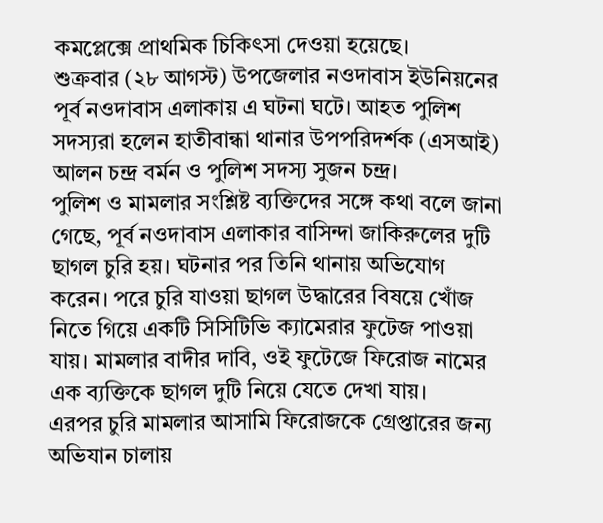কমপ্লেক্সে প্রাথমিক চিকিৎসা দেওয়া হয়েছে।
শুক্রবার (২৮ আগস্ট) উপজেলার নওদাবাস ইউনিয়নের পূর্ব নওদাবাস এলাকায় এ ঘটনা ঘটে। আহত পুলিশ সদস্যরা হলেন হাতীবান্ধা থানার উপপরিদর্শক (এসআই) আলন চন্দ্র বর্মন ও পুলিশ সদস্য সুজন চন্দ্র।
পুলিশ ও মামলার সংশ্লিষ্ট ব্যক্তিদের সঙ্গে কথা বলে জানা গেছে, পূর্ব নওদাবাস এলাকার বাসিন্দা জাকিরুলের দুটি ছাগল চুরি হয়। ঘটনার পর তিনি থানায় অভিযোগ করেন। পরে চুরি যাওয়া ছাগল উদ্ধারের বিষয়ে খোঁজ নিতে গিয়ে একটি সিসিটিভি ক্যামেরার ফুটেজ পাওয়া যায়। মামলার বাদীর দাবি, ওই ফুটেজে ফিরোজ নামের এক ব্যক্তিকে ছাগল দুটি নিয়ে যেতে দেখা যায়।
এরপর চুরি মামলার আসামি ফিরোজকে গ্রেপ্তারের জন্য অভিযান চালায়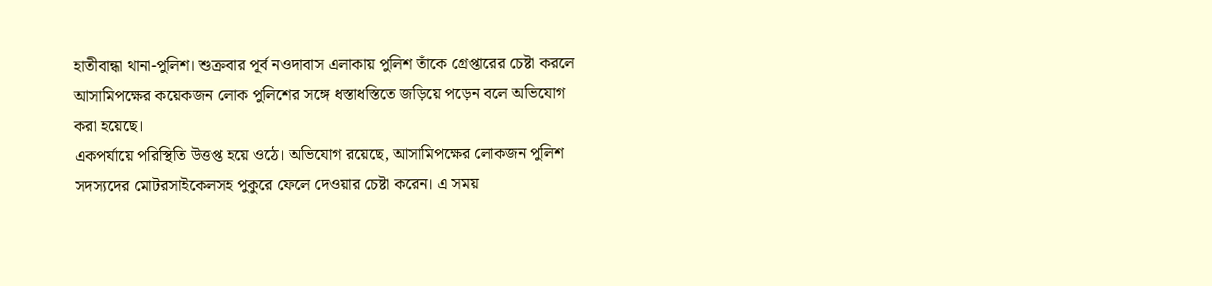হাতীবান্ধা থানা-পুলিশ। শুক্রবার পূর্ব নওদাবাস এলাকায় পুলিশ তাঁকে গ্রেপ্তারের চেষ্টা করলে আসামিপক্ষের কয়েকজন লোক পুলিশের সঙ্গে ধস্তাধস্তিতে জড়িয়ে পড়েন বলে অভিযোগ করা হয়েছে।
একপর্যায়ে পরিস্থিতি উত্তপ্ত হয়ে ওঠে। অভিযোগ রয়েছে, আসামিপক্ষের লোকজন পুলিশ সদস্যদের মোটরসাইকেলসহ পুকুরে ফেলে দেওয়ার চেষ্টা করেন। এ সময়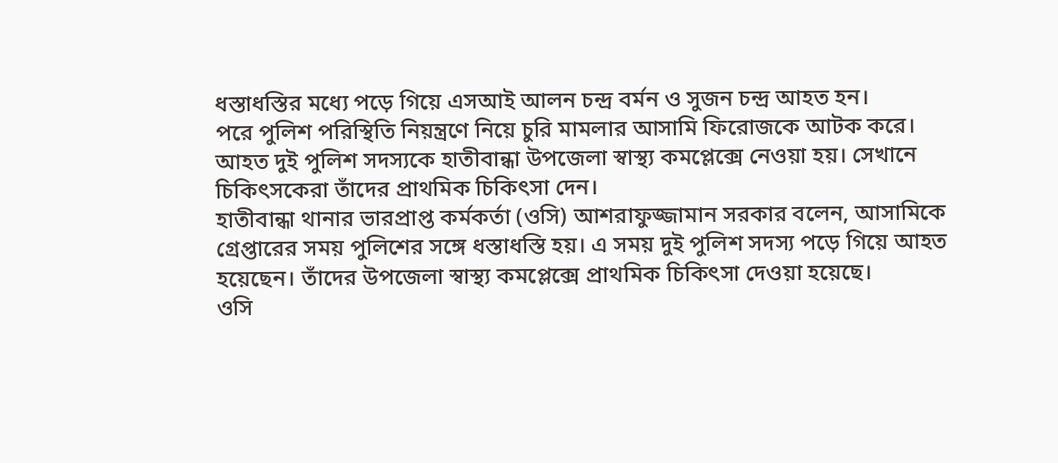ধস্তাধস্তির মধ্যে পড়ে গিয়ে এসআই আলন চন্দ্র বর্মন ও সুজন চন্দ্র আহত হন।
পরে পুলিশ পরিস্থিতি নিয়ন্ত্রণে নিয়ে চুরি মামলার আসামি ফিরোজকে আটক করে। আহত দুই পুলিশ সদস্যকে হাতীবান্ধা উপজেলা স্বাস্থ্য কমপ্লেক্সে নেওয়া হয়। সেখানে চিকিৎসকেরা তাঁদের প্রাথমিক চিকিৎসা দেন।
হাতীবান্ধা থানার ভারপ্রাপ্ত কর্মকর্তা (ওসি) আশরাফুজ্জামান সরকার বলেন, আসামিকে গ্রেপ্তারের সময় পুলিশের সঙ্গে ধস্তাধস্তি হয়। এ সময় দুই পুলিশ সদস্য পড়ে গিয়ে আহত হয়েছেন। তাঁদের উপজেলা স্বাস্থ্য কমপ্লেক্সে প্রাথমিক চিকিৎসা দেওয়া হয়েছে।
ওসি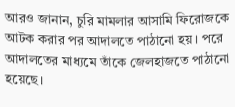আরও জানান, চুরি মামলার আসামি ফিরোজকে আটক করার পর আদালতে পাঠানো হয়। পরে আদালতের মাধ্যমে তাঁকে জেলহাজতে পাঠানো হয়েছে।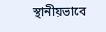স্থানীয়ভাবে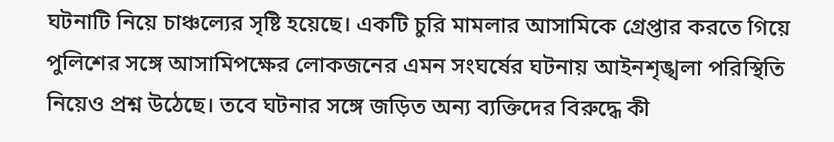ঘটনাটি নিয়ে চাঞ্চল্যের সৃষ্টি হয়েছে। একটি চুরি মামলার আসামিকে গ্রেপ্তার করতে গিয়ে পুলিশের সঙ্গে আসামিপক্ষের লোকজনের এমন সংঘর্ষের ঘটনায় আইনশৃঙ্খলা পরিস্থিতি নিয়েও প্রশ্ন উঠেছে। তবে ঘটনার সঙ্গে জড়িত অন্য ব্যক্তিদের বিরুদ্ধে কী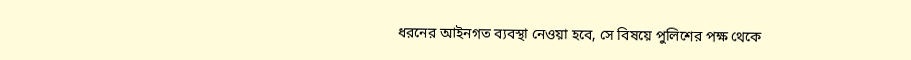ধরনের আইনগত ব্যবস্থা নেওয়া হবে, সে বিষয়ে পুলিশের পক্ষ থেকে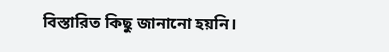বিস্তারিত কিছু জানানো হয়নি।